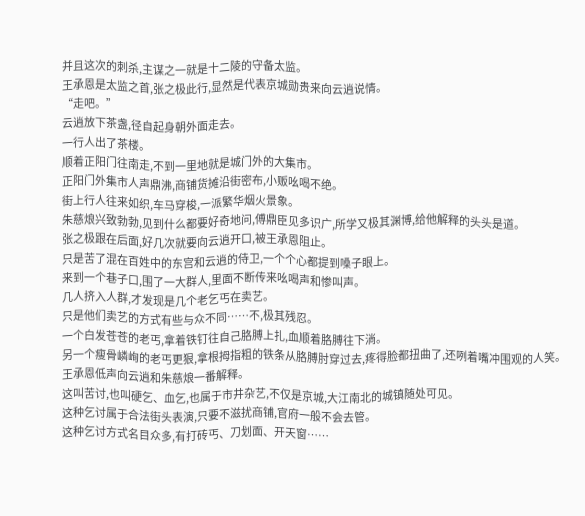并且这次的刺杀,主谋之一就是十二陵的守备太监。
王承恩是太监之首,张之极此行,显然是代表京城勋贵来向云逍说情。
“走吧。”
云逍放下茶盏,径自起身朝外面走去。
一行人出了茶楼。
顺着正阳门往南走,不到一里地就是城门外的大集市。
正阳门外集市人声鼎沸,商铺货摊沿街密布,小贩吆喝不绝。
街上行人往来如织,车马穿梭,一派繁华烟火景象。
朱慈烺兴致勃勃,见到什么都要好奇地问,傅鼎臣见多识广,所学又极其渊博,给他解释的头头是道。
张之极跟在后面,好几次就要向云逍开口,被王承恩阻止。
只是苦了混在百姓中的东宫和云逍的侍卫,一个个心都提到嗓子眼上。
来到一个巷子口,围了一大群人,里面不断传来吆喝声和惨叫声。
几人挤入人群,才发现是几个老乞丐在卖艺。
只是他们卖艺的方式有些与众不同……不,极其残忍。
一个白发苍苍的老丐,拿着铁钉往自己胳膊上扎,血顺着胳膊往下淌。
另一个瘦骨嶙峋的老丐更狠,拿根拇指粗的铁条从胳膊肘穿过去,疼得脸都扭曲了,还咧着嘴冲围观的人笑。
王承恩低声向云逍和朱慈烺一番解释。
这叫苦讨,也叫硬乞、血乞,也属于市井杂艺,不仅是京城,大江南北的城镇随处可见。
这种乞讨属于合法街头表演,只要不滋扰商铺,官府一般不会去管。
这种乞讨方式名目众多,有打砖丐、刀划面、开天窗……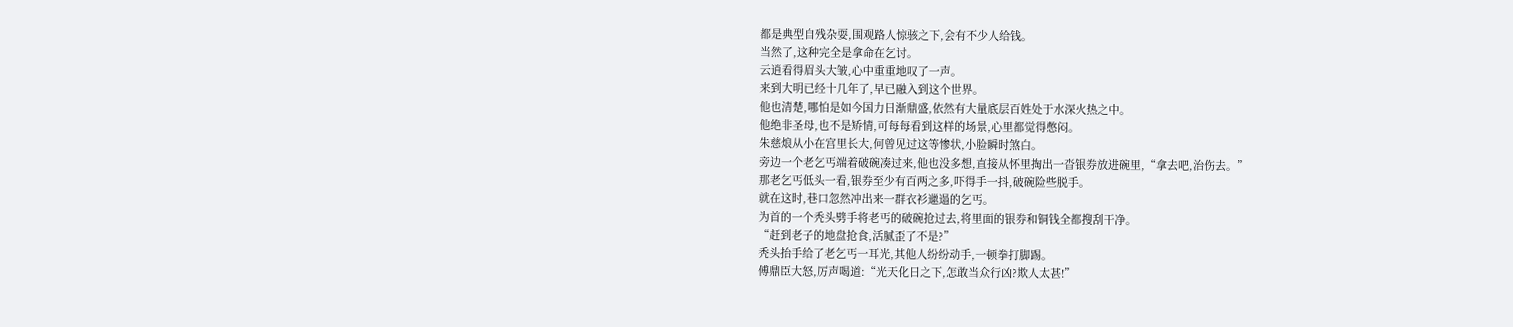都是典型自残杂耍,围观路人惊骇之下,会有不少人给钱。
当然了,这种完全是拿命在乞讨。
云逍看得眉头大皱,心中重重地叹了一声。
来到大明已经十几年了,早已融入到这个世界。
他也清楚,哪怕是如今国力日渐鼎盛,依然有大量底层百姓处于水深火热之中。
他绝非圣母,也不是矫情,可每每看到这样的场景,心里都觉得憋闷。
朱慈烺从小在宫里长大,何曾见过这等惨状,小脸瞬时煞白。
旁边一个老乞丐端着破碗凑过来,他也没多想,直接从怀里掏出一沓银券放进碗里,“拿去吧,治伤去。”
那老乞丐低头一看,银券至少有百两之多,吓得手一抖,破碗险些脱手。
就在这时,巷口忽然冲出来一群衣衫邋遢的乞丐。
为首的一个秃头劈手将老丐的破碗抢过去,将里面的银券和铜钱全都搜刮干净。
“赶到老子的地盘抢食,活腻歪了不是?”
秃头抬手给了老乞丐一耳光,其他人纷纷动手,一顿拳打脚踢。
傅鼎臣大怒,厉声喝道:“光天化日之下,怎敢当众行凶?欺人太甚!”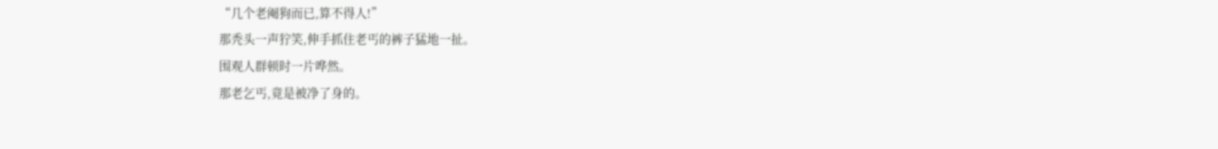“几个老阉狗而已,算不得人!”
那秃头一声狞笑,伸手抓住老丐的裤子猛地一扯。
围观人群顿时一片哗然。
那老乞丐,竟是被净了身的。